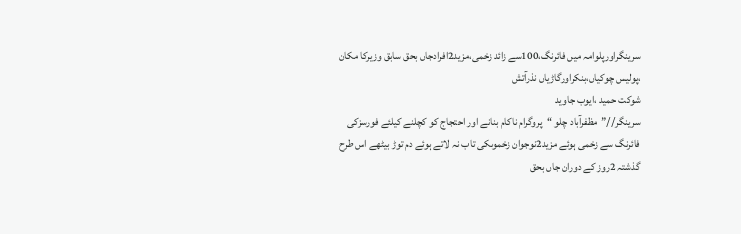سرینگراورپلوامہ میں فائرنگ،100سے زائد زخمی،مزید2افرادجاں بحق سابق وزیرکا مکان ،پولیس چوکیاں،بنکراورگاڑیاں نذرآتش
شوکت حمید ،ایوب جاوید
سرینگر//”مظفرآباد چلو “پروگرام ناکام بنانے اور احتجاج کو کچلنے کیلئے فورسزکی فائرنگ سے زخمی ہوئے مزید2نوجوان زخموںکی تاب نہ لاتے ہوئے دم توڑ بیٹھے اس طرح گذشتہ 2روز کے دوران جاں بحق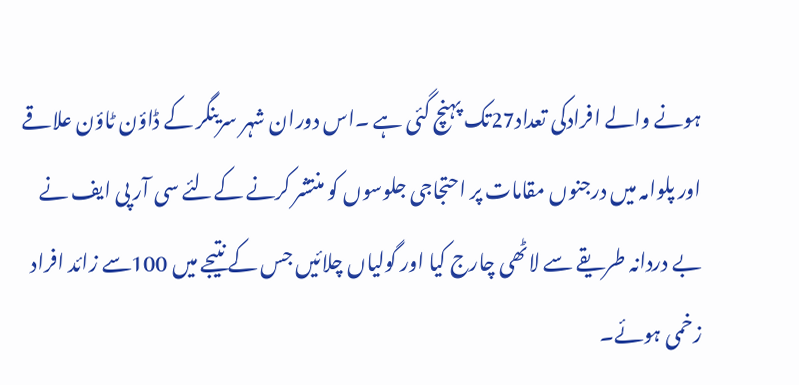ہونے والے افرادکی تعداد27تک پہنچ گئی ہے ۔اس دوران شہر سرینگر کے ڈاؤن ٹاؤن علاقے اور پلوامہ میں درجنوں مقامات پر احتجاجی جلوسوں کو منتشر کرنے کےلئے سی آر پی ایف نے بے دردانہ طریقے سے لاٹھی چارج کیا اور گولیاں چلائیں جس کے نتیجے میں 100سے زائد افراد زخمی ہوئے۔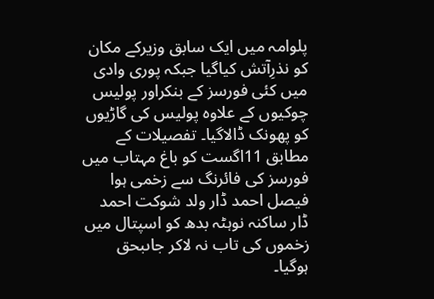پلوامہ میں ایک سابق وزیرکے مکان کو نذرِآتش کیاگیا جبکہ پوری وادی میں کئی فورسز کے بنکراور پولیس چوکیوں کے علاوہ پولیس کی گاڑیوں کو پھونک ڈالاگیا۔ تفصیلات کے مطابق 11اگست کو باغ مہتاب میں فورسز کی فائرنگ سے زخمی ہوا فیصل احمد ڈار ولد شوکت احمد ڈار ساکنہ نوہٹہ بدھ کو اسپتال میں زخموں کی تاب نہ لاکر جاںبحق ہوگیا۔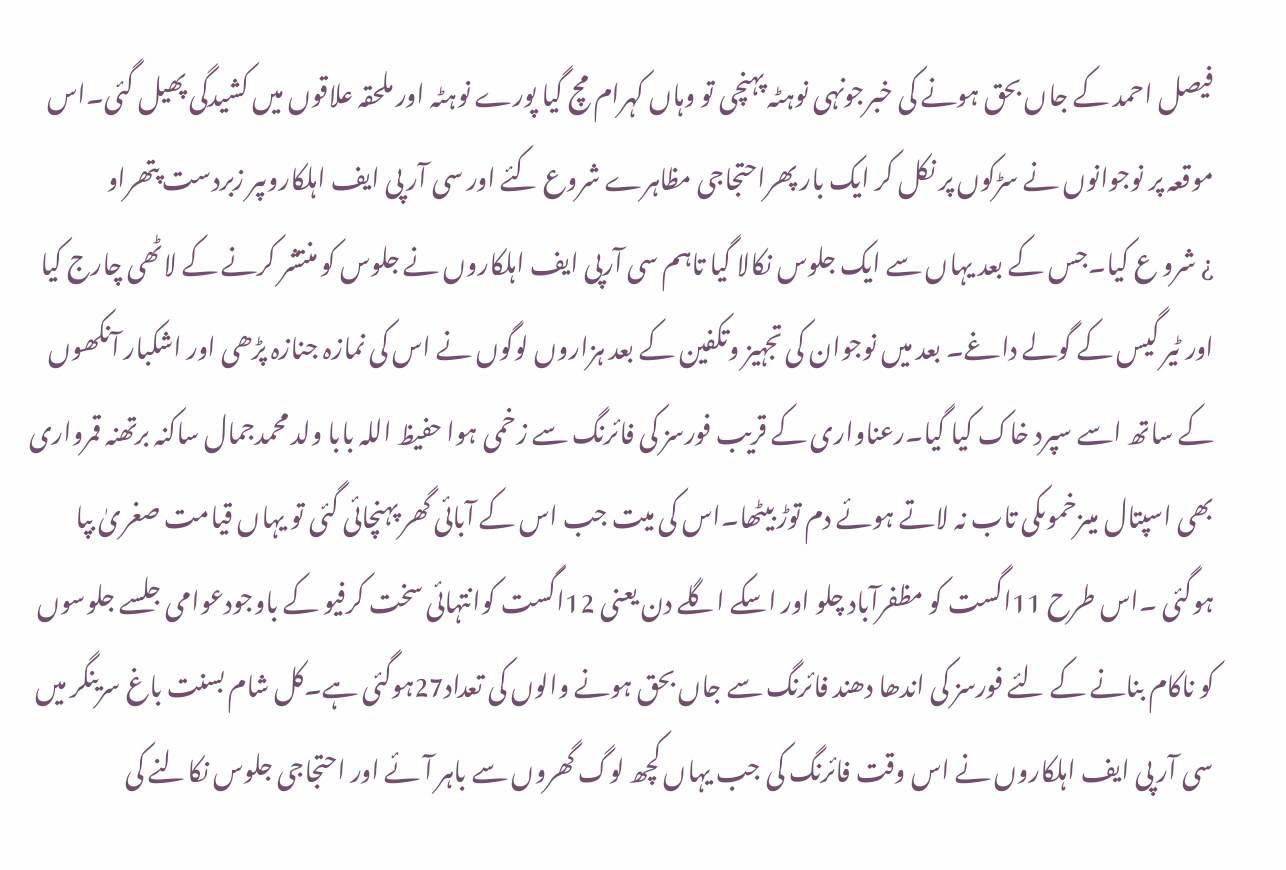فیصل احمد کے جاں بحق ہونے کی خبرجونہی نوہٹہ پہنچی تو وہاں کہرام مچ گیا پورے نوہٹہ اور ملحقہ علاقوں میں کشیدگی پھیل گئی۔اس موقعہ پر نوجوانوں نے سڑکوں پر نکل کر ایک بار پھراحتجاجی مظاہرے شروع کئے اور سی آر پی ایف اہلکاروںپر زبردست پتھراو
¿ شرو ع کیا۔جس کے بعد یہاں سے ایک جلوس نکالا گیا تاہم سی آرپی ایف اہلکاروں نے جلوس کو منتشر کرنے کے لاٹھی چارج کیا اور ٹیر گیس کے گولے داغے۔ بعد میں نوجوان کی تجہیز وتکفین کے بعد ہزاروں لوگوں نے اس کی نمازہ جنازہ پڑھی اور اشکبار آنکھوں کے ساتھ اسے سپرد خاک کیا گیا۔رعناواری کے قریب فورسز کی فائرنگ سے زخمی ہوا حفیظ اللہ بابا ولد محمدجمال ساکنہ برتھنہ قمرواری بھی اسپتال میںزخموںکی تاب نہ لاتے ہوئے دم توڑ بیٹھا۔اس کی میت جب اس کے آبائی گھر پہنچائی گئی تو یہاں قیامت صغریٰ بپا ہوگئی ۔اس طرح 11اگست کو مظفرآباد چلو اور اسکے اگلے دن یعنی 12اگست کوانتہائی سخت کرفیو کے باوجودعوامی جلسے جلوسوں کو ناکام بنانے کے لئے فورسز کی اندھا دھند فائرنگ سے جاں بحق ہونے والوں کی تعداد27ہوگئی ہے۔کل شام بسنت باغ سرینگر میں سی آر پی ایف اہلکاروں نے اس وقت فائرنگ کی جب یہاں کچھ لوگ گھروں سے باہر آئے اور احتجاجی جلوس نکالنے کی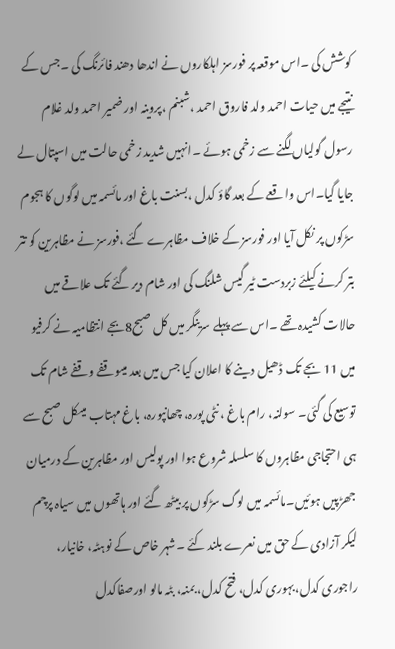کوشش کی ۔اس موقعہ پر فورسز اہلکاروں نے اندھا دھند فائرنگ کی ۔جس کے نتیجے میں حیات احمد ولد فاروق احمد ،شبنم ،پروینہ اور ضمیر احمد ولد غلام رسول گولیاں لگنے سے زخمی ہوئے ۔انہیں شدید زخمی حالت میں اسپتال لے جایا گیا۔اس واقعے کے بعد گاؤ کدل ،بسنت باغ اور مائسمہ میں لوگوں کا ہجوم سڑکوں پر نکل آیا اور فورسز کے خلاف مظاہرے گئے ،فورسز نے مظاہرین کو تتر بتر کرنے کیلئے زبردست ٹیر گیس شلنگ کی اور شام دیر گئے تک علاقے میں حالات کشیدہ تھے ۔اس سے پہلے سرینگر میں کل صبح8بجے انتظامیہ نے کرفیو میں 11 بجے تک ڈھیل دینے کا اعلان کیا جس میں بعد میںوقفے وقفے شام تک توسیع کی گئی۔ سولنہ، رام باغ ، نٹی پورہ، چھانپورہ، باغ مہتاب میںکل صبح سے ہی احتجاجی مظاہروں کا سلسلہ شروع ہوا اور پولیس اور مظاہرین کے درمیان جھڑپیں ہوئیں۔مائسمہ میں لوگ سڑکوں پر بیٹھ گئے اور ہاتھوں میں سیاہ پرچم لیکر آزادی کے حق میں نعرے بلند کئے ۔شہر خاص کے نوہٹہ، خانیار، راجوری کدل،بہوری کدل، فتح کدل، بمنہ، بٹہ مالو اورصفاکدل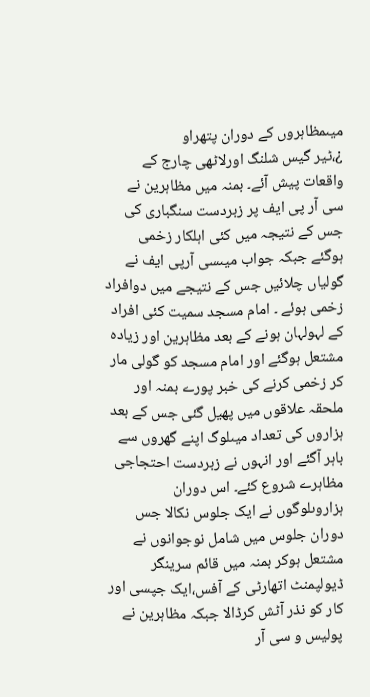میںمظاہروں کے دوران پتھراو
¿،ٹیر گیس شلنگ اورلاٹھی چارج کے واقعات پیش آئے۔ بمنہ میں مظاہرین نے سی آر پی ایف پر زبردست سنگباری کی جس کے نتیجہ میں کئی اہلکار زخمی ہوگئے جبکہ جواب میںسی آرپی ایف نے گولیاں چلائیں جس کے نتیجے میں دوافراد زخمی ہوئے ۔ امام مسجد سمیت کئی افراد کے لہولہان ہونے کے بعد مظاہرین اور زیادہ مشتعل ہوگئے اور امام مسجد کو گولی مار کر زخمی کرنے کی خبر پورے بمنہ اور ملحقہ علاقوں میں پھیل گئی جس کے بعد ہزاروں کی تعداد میںلوگ اپنے گھروں سے باہر آگئے اور انہوں نے زبردست احتجاجی مظاہرے شروع کئے۔ اس دوران ہزاروںلوگوں نے ایک جلوس نکالا جس دوران جلوس میں شامل نوجوانوں نے مشتعل ہوکر بمنہ میں قائم سرینگر ڈیولپمنٹ اتھارٹی کے آفس،ایک جپسی اور کار کو نذر آٹش کرڈالا جبکہ مظاہرین نے پولیس و سی آر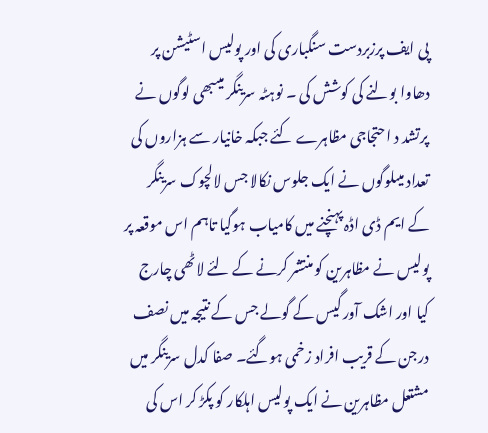پی ایف پرزبردست سنگباری کی اور پولیس اسٹیشن پر دھاوا بولنے کی کوشش کی ۔ نوہٹہ سرینگر میںبھی لوگوں نے پرتشد د احتجاجی مظاہرے کئے جبکہ خانیار سے ہزاروں کی تعداد میںلوگوں نے ایک جلوس نکالا جس لالچوک سرینگر کے ایم ڈی اڈہ پہنچنے میں کامیاب ہوگیا تاہم اس موقعہ پر پولیس نے مظاہرین کو منتشر کرنے کے لئے لاٹھی چارج کیا اور اشک آور گیس کے گولے جس کے نتیجہ میں نصف درجن کے قریب افراد زخمی ہوگئے۔ صفا کدل سرینگر میں مشتعل مظاہرین نے ایک پولیس اہلکار کو پکڑ کر اس کی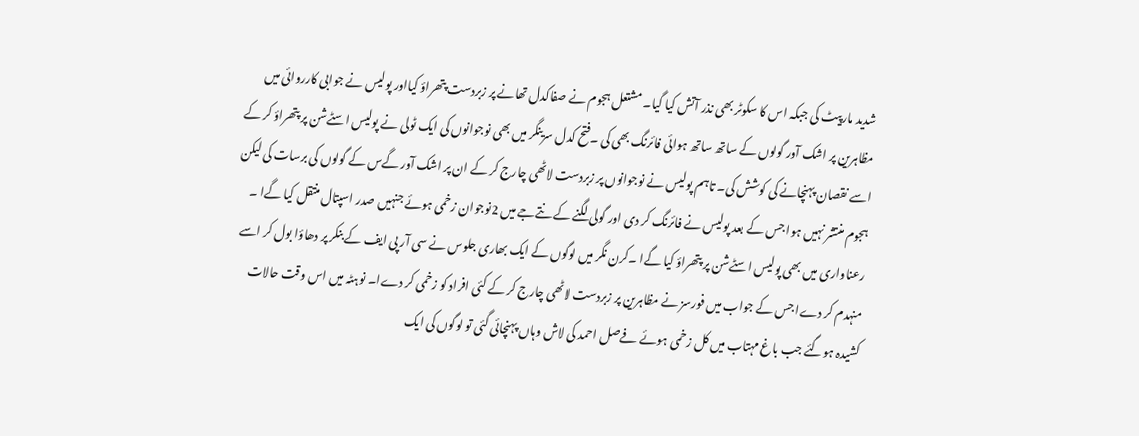شدید مارپیٹ کی جبکہ اس کا سکوٹر بھی نذر آتش کیا گیا۔ مشتعل ہجوم نے صفاکدل تھانے پر زبردست پتھراؤ کیااور پولیس نے جوابی کارروائی میں مظاہرین پر اشک آور گولوں کے ساتھ ساتھ ہوائی فائرنگ بھی کی ۔فتح کدل سرینگر میں بھی نوجوانوں کی ایک ٹولی نے پولیس اسٹےشن پر پتھراؤ کر کے اسے نقصان پہنچانے کی کوشش کی۔ تاہم پولیس نے نوجوانوں پر زبردست لاٹھی چارج کر کے ان پر اشک آور گےس کے گولوں کی برسات کی لیکن ہجوم منتشر نہیں ہوا جس کے بعد پولیس نے فائرنگ کر دی اور گولی لگنے کے نتےجے میں 2نوجوان زخمی ہوئے جنہیں صدر اسپتال منتقل کیا گےا ۔ رعناواری میں بھی پولیس اسٹےشن پر پتھراؤ کیا گےا ۔کرن نگر میں لوگوں کے ایک بھاری جلوس نے سی آر پی ایف کے بنکر پر دھاؤا بول کر اسے منہدم کر دےا جس کے جواب میں فورسز نے مظاہرین پر زبردست لاٹھی چارج کر کے کئی افراد کو زخمی کر دےا۔ نوہٹہ میں اس وقت حالات کشیدہ ہوگئے جب باغ مہتاب میں کل زخمی ہوئے فےصل احمد کی لاش وہاں پہنچائی گئی تو لوگوں کی ایک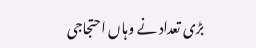بڑی تعداد نے وہاں احتجاجی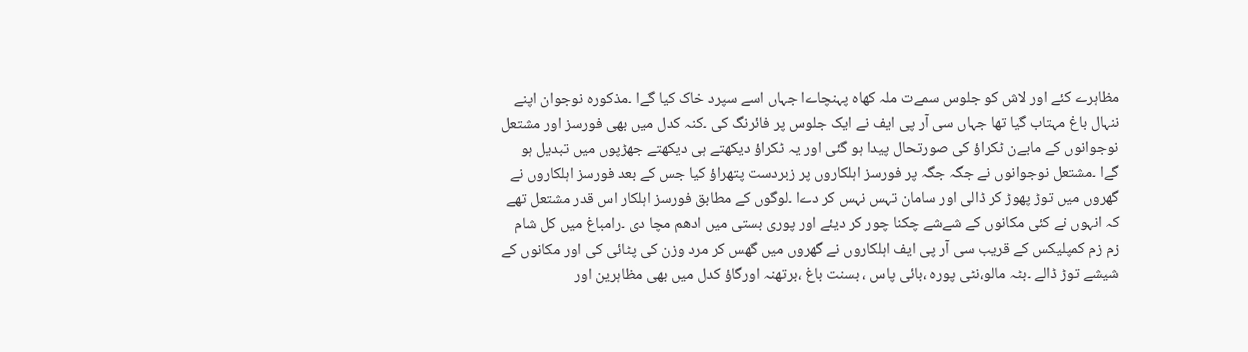مظاہرے کئے اور لاش کو جلوس سمےت ملہ کھاہ پہنچاےا جہاں اسے سپرد خاک کیا گےا ۔مذکورہ نوجوان اپنے ننہال باغ مہتاب گیا تھا جہاں سی آر پی ایف نے ایک جلوس پر فائرنگ کی ۔کنہ کدل میں بھی فورسز اور مشتعل نوجوانوں کے مابےن ٹکراؤ کی صورتحال پیدا ہو گئی اور یہ ٹکراؤ دیکھتے ہی دیکھتے جھڑپوں میں تبدیل ہو گےا ۔مشتعل نوجوانوں نے جگہ جگہ پر فورسز اہلکاروں پر زبردست پتھراؤ کیا جس کے بعد فورسز اہلکاروں نے گھروں میں توڑ پھوڑ کر ڈالی اور سامان تہس نہس کر دےا ۔لوگوں کے مطابق فورسز اہلکار اس قدر مشتعل تھے کہ انہوں نے کئی مکانوں کے شےشے چکنا چور کر دیئے اور پوری بستی میں ادھم مچا دی ۔رامباغ میں کل شام زم زم کمپلیکس کے قریب سی آر پی ایف اہلکاروں نے گھروں میں گھس کر مرد وزن کی پٹائی کی اور مکانوں کے شیشے توڑ ڈالے ۔بٹہ مالو،نٹی پورہ ،بائی پاس ، بسنت باغ ،برتھنہ اورگاؤ کدل میں بھی مظاہرین اور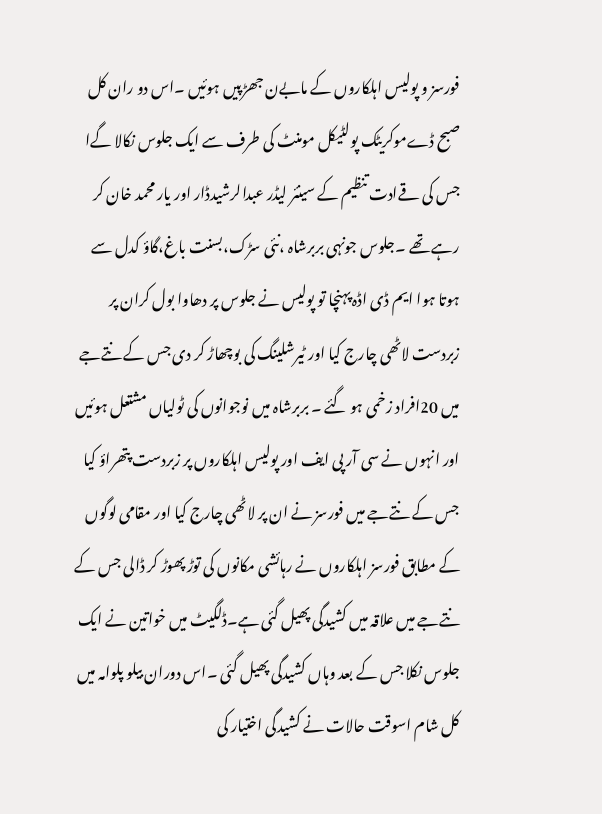فورسز و پولیس اہلکاروں کے مابےن جھڑپیں ہوئیں ۔اس دو ران کل صبح ڈےموکریٹک پولٹیکل مومنٹ کی طرف سے ایک جلوس نکالا گےا جس کی قےادت تنظیم کے سینئر لیڈر عبدالرشیدڈار اور یار محمد خان کر رہے تھے ۔جلوس جونہی بربرشاہ ،نئی سڑک،بسنت باغ،گاؤ کدل سے ہوتا ہوا ایم ڈی اڈہ پہنچا تو پولیس نے جلوس پر دھاوا بول کران پر زبردست لاٹھی چارج کیا اور ٹیرشلینگ کی بوچھاڑ کر دی جس کے نتےجے میں 20افراد زخمی ہو گئے ۔ بربرشاہ میں نوجوانوں کی ٹولیاں مشتعل ہوئیں اور انہوں نے سی آر پی ایف اور پولیس اہلکاروں پر زبردست پتھراؤ کیا جس کے نتےجے میں فورسز نے ان پر لاٹھی چارج کیا اور مقامی لوگوں کے مطابق فورسز اہلکاروں نے رہائشی مکانوں کی توڑ پھوڑ کر ڈالی جس کے نتےجے میں علاقہ میں کشیدگی پھیل گئی ہے۔ڈلگیٹ میں خواتین نے ایک جلوس نکلا جس کے بعد وہاں کشیدگی پھیل گئی ۔اس دوران بیلو پلوامہ میں کل شام اسوقت حالات نے کشیدگی اختیار کی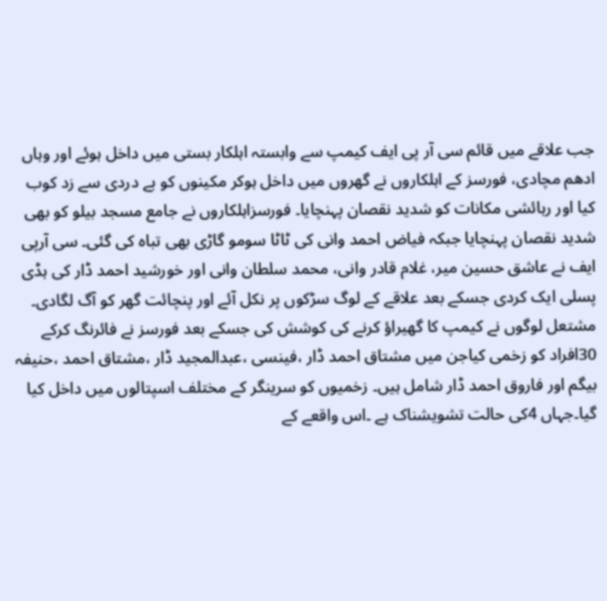جب علاقے میں قائم سی آر پی ایف کیمپ سے وابستہ اہلکار بستی میں داخل ہوئے اور وہاں ادھم مچادی، فورسز کے اہلکاروں نے گھروں میں داخل ہوکر مکینوں کو بے دردی سے زد کوب کیا اور رہائشی مکانات کو شدید نقصان پہنچایا۔ فورسزاہلکاروں نے جامع مسجد بیلو کو بھی شدید نقصان پہنچایا جبکہ فیاض احمد وانی کی ٹاٹا سومو گاڑی بھی تباہ کی گئی۔ سی آرپی ایف نے عاشق حسین میر، غلام قادر وانی، محمد سلطان وانی اور خورشید احمد ڈار کی ہڈی پسلی ایک کردی جسکے بعد علاقے کے لوگ سڑکوں پر نکل آئے اور پنچائت گھر کو آگ لگادی۔ مشتعل لوگوں نے کیمپ کا گھیراؤ کرنے کی کوشش کی جسکے بعد فورسز نے فائرنگ کرکے 30افراد کو زخمی کیاجن میں مشتاق احمد ڈار ،فینسی ،عبدالمجید ڈار ،مشتاق احمد ،حنیفہ بیگم اور فاروق احمد ڈار شامل ہیں۔ زخمیوں کو سرینگر کے مختلف اسپتالوں میں داخل کیا گیا۔جہاں 4کی حالت تشویشناک ہے ۔اس واقعے کے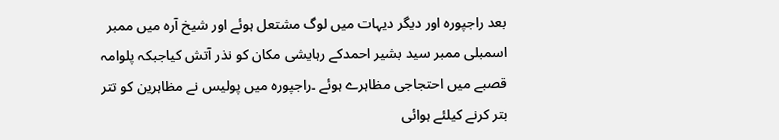بعد راجپورہ اور دیگر دیہات میں لوگ مشتعل ہوئے اور شیخ آرہ میں ممبر اسمبلی ممبر سید بشیر احمدکے رہایشی مکان کو نذر آتش کیاجبکہ پلوامہ قصبے میں احتجاجی مظاہرے ہوئے ۔راجپورہ میں پولیس نے مظاہرین کو تتر بتر کرنے کیلئے ہوائی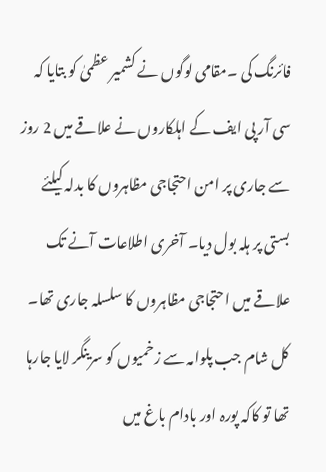فائرنگ کی ۔مقامی لوگوں نے کشمیر عظمیٰ کو بتایا کہ سی آر پی ایف کے اہلکاروں نے علاقے میں 2 روز سے جاری پر امن احتجاجی مظاہروں کا بدلہ کیلئے بستی پر ہلہ بول دیا۔ آخری اطلاعات آنے تک علاقے میں احتجاجی مظاہروں کا سلسلہ جاری تھا۔ کل شام جب پلوامہ سے زخمیوں کو سرینگر لایا جارہا تھا تو کاکہ پورہ اور بادام باغ میں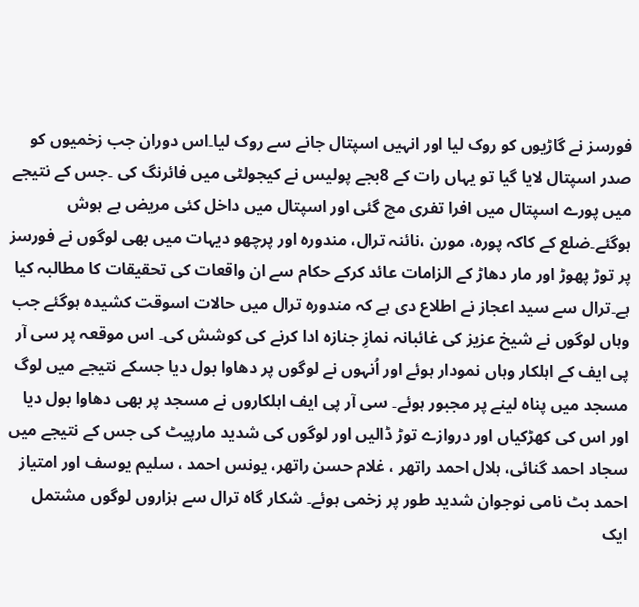فورسز نے گاڑیوں کو روک لیا اور انہیں اسپتال جانے سے روک لیا۔اس دوران جب زخمیوں کو صدر اسپتال لایا گیا تو یہاں رات کے 8بجے پولیس نے کیجولٹی میں فائرنگ کی ۔جس کے نتیجے میں پورے اسپتال میں افرا تفری مچ گئی اور اسپتال میں داخل کئی مریض بے ہوش ہوگئے۔ضلع کے کاکہ پورہ، مورن ،نائنہ ترال، مندورہ اور پرچھو دیہات میں بھی لوگوں نے فورسز پر توڑ پھوڑ اور مار دھاڑ کے الزامات عائد کرکے حکام سے ان واقعات کی تحقیقات کا مطالبہ کیا ہے۔ترال سے سید اعجاز نے اطلاع دی ہے کہ مندورہ ترال میں حالات اسوقت کشیدہ ہوگئے جب وہاں لوگوں نے شیخ عزیز کی غائبانہ نمازِ جنازہ ادا کرنے کی کوشش کی۔ اس موقعہ پر سی آر پی ایف کے اہلکار وہاں نمودار ہوئے اور اُنہوں نے لوگوں پر دھاوا بول دیا جسکے نتیجے میں لوگ مسجد میں پناہ لینے پر مجبور ہوئے۔ سی آر پی ایف اہلکاروں نے مسجد پر بھی دھاوا بول دیا اور اس کی کھڑکیاں اور دروازے توڑ ڈالیں اور لوگوں کی شدید مارپیٹ کی جس کے نتیجے میں سجاد احمد گنائی، ہلال احمد راتھر ، غلام حسن راتھر، یونس احمد ، سلیم یوسف اور امتیاز احمد بٹ نامی نوجوان شدید طور پر زخمی ہوئے۔ شکار گاہ ترال سے ہزاروں لوگوں مشتمل ایک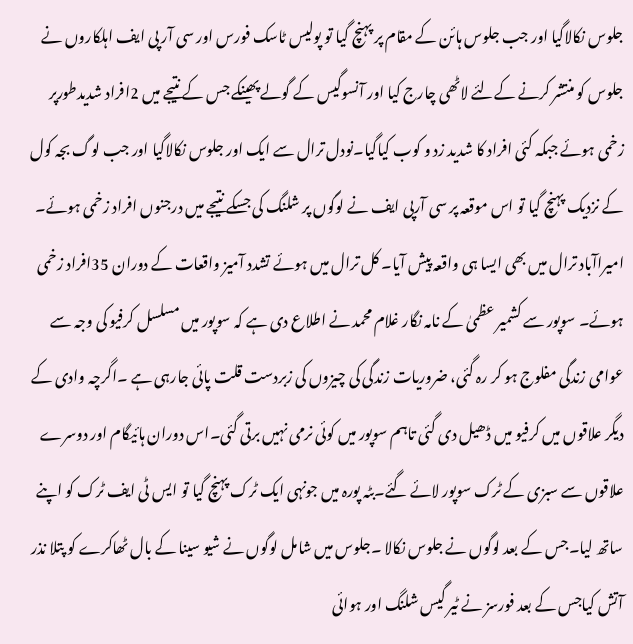جلوس نکالاگیا اور جب جلوس ہائن کے مقام پر پہنچ گیا تو پولیس ٹاسک فورس اور سی آر پی ایف اہلکاروں نے جلوس کو منتشر کرنے کےلئے لاٹھی چارج کیا اور آنسوگیس کے گولے پھینکے جس کے نتیجے میں 2افراد شدیدطورپر زخمی ہوئے جبکہ کئی افراد کا شدید زد و کوب کیاگیا۔نودل ترال سے ایک اور جلوس نکالاگیا اور جب لوگ بجہ کول کے نزدیک پہنچ گیا تو اس موقعہ پر سی آرپی ایف نے لوگوں پر شلنگ کی جسکے نتیجے میں درجنوں افراد زخمی ہوئے۔ امیراآباد ترال میں بھی ایسا ہی واقعہ پیش آیا۔ کل ترال میں ہوئے تشدد آمیز واقعات کے دوران 35افراد زخمی ہوئے۔ سوپور سے کشمیر عظمیٰ کے نامہ نگار غلام محمد نے اطلاع دی ہے کہ سوپور میں مسلسل کرفیو کی وجہ سے عوامی زندگی مفلوج ہو کر رہ گئی، ضروریات زندگی کی چیزوں کی زبردست قلت پائی جارہی ہے ۔اگرچہ وادی کے دیگر علاقوں میں کرفیو میں ڈھیل دی گئی تاہم سوپور میں کوئی نرمی نہیں برتی گئی۔اس دوران ہائیگام اور دوسرے علاقوں سے سبزی کے ٹرک سوپور لائے گئے۔بٹہ پورہ میں جونہی ایک ٹرک پہنچ گیا تو ایس ٹی ایف ٹرک کو اپنے ساتھ لیا۔جس کے بعد لوگوں نے جلوس نکالا ۔جلوس میں شامل لوگوں نے شیو سینا کے بال ٹھاکرے کو پتلا نذر آتش کیاجس کے بعد فورسز نے ٹیر گیس شلنگ اور ہوائی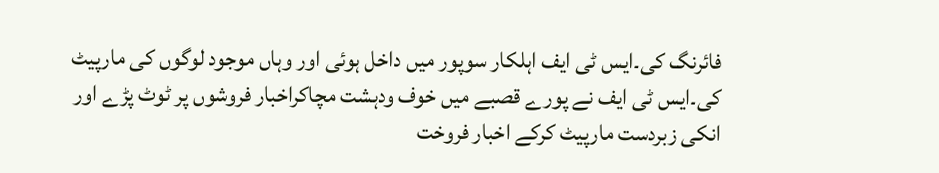فائرنگ کی۔ایس ٹی ایف اہلکار سوپور میں داخل ہوئی اور وہاں موجود لوگوں کی مارپیٹ کی۔ایس ٹی ایف نے پورے قصبے میں خوف ودہشت مچاکراخبار فروشوں پر ٹوٹ پڑے اور انکی زبردست مارپیٹ کرکے اخبار فروخت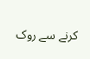کرنے سے روک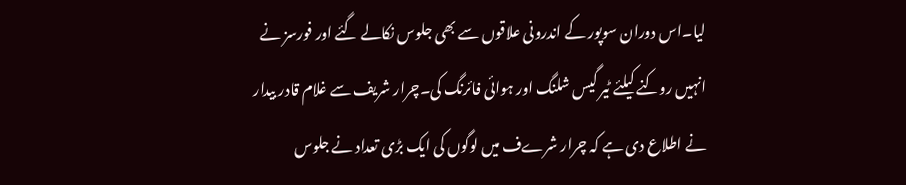لیا۔اس دوران سوپور کے اندرونی علاقوں سے بھی جلوس نکالے گئے اور فورسز نے انہیں روکنے کیلئے ٹیر گیس شلنگ اور ہوائی فائرنگ کی۔چرار شریف سے غلام قادر بیدار نے اطلاع دی ہے کہ چرار شرےف میں لوگوں کی ایک بڑی تعداد نے جلوس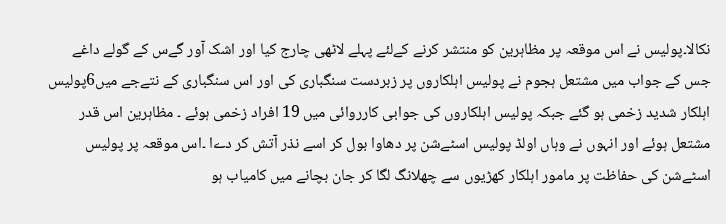نکالا۔پولیس نے اس موقعہ پر مظاہرین کو منتشر کرنے کےلئے پہلے لاٹھی چارج کیا اور اشک آور گےس کے گولے داغے جس کے جواب میں مشتعل ہجوم نے پولیس اہلکاروں پر زبردست سنگباری کی اور اس سنگباری کے نتےجے میں6پولیس اہلکار شدید زخمی ہو گئے جبکہ پولیس اہلکاروں کی جوابی کارروائی میں 19 افراد زخمی ہوئے ۔ مظاہرین اس قدر مشتعل ہوئے اور انہوں نے وہاں اولڈ پولیس اسٹےشن پر دھاوا بول کر اسے نذر آتش کر دےا ۔اس موقعہ پر پولیس اسٹےشن کی حفاظت پر مامور اہلکار کھڑیوں سے چھلانگ لگا کر جان بچانے میں کامیاب ہو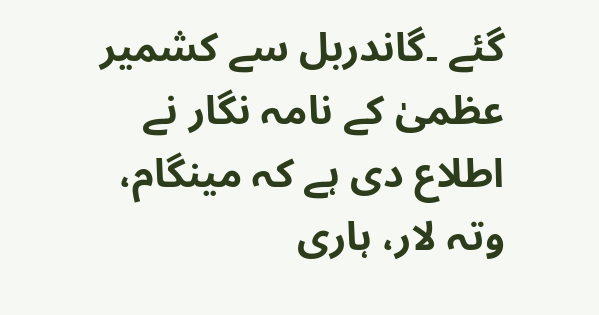گئے ۔گاندربل سے کشمیر عظمیٰ کے نامہ نگار نے اطلاع دی ہے کہ مینگام، وتہ لار، ہاری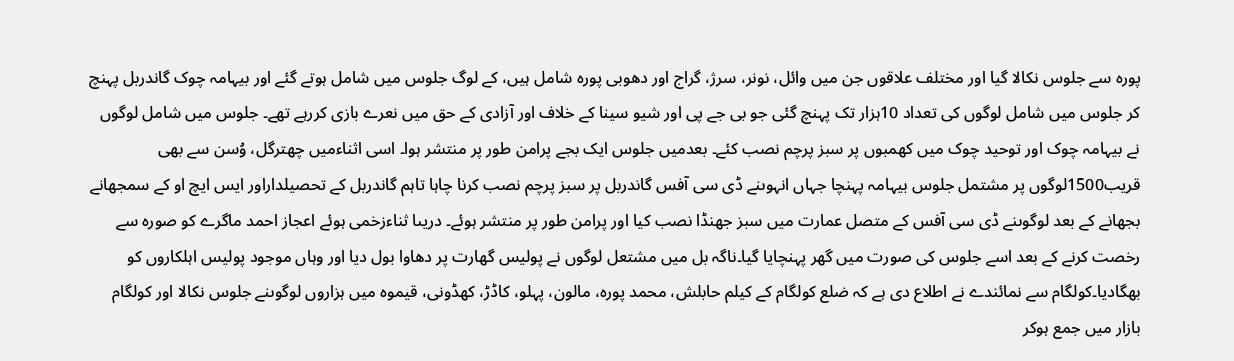پورہ سے جلوس نکالا گیا اور مختلف علاقوں جن میں وائل، نونر، سرژ، گراج اور دھوبی پورہ شامل ہیں، کے لوگ جلوس میں شامل ہوتے گئے اور بیہامہ چوک گاندربل پہنچ کر جلوس میں شامل لوگوں کی تعداد 10ہزار تک پہنچ گئی جو بی جے پی اور شیو سینا کے خلاف اور آزادی کے حق میں نعرے بازی کررہے تھے۔ جلوس میں شامل لوگوں نے بیہامہ چوک اور توحید چوک میں کھمبوں پر سبز پرچم نصب کئے۔ بعدمیں جلوس ایک بجے پرامن طور پر منتشر ہوا۔ اسی اثناءمیں چھترگل، وُسن سے بھی قریب1500لوگوں پر مشتمل جلوس بیہامہ پہنچا جہاں انہوںنے ڈی سی آفس گاندربل پر سبز پرچم نصب کرنا چاہا تاہم گاندربل کے تحصیلداراور ایس ایچ او کے سمجھانے بجھانے کے بعد لوگوںنے ڈی سی آفس کے متصل عمارت میں سبز جھنڈا نصب کیا اور پرامن طور پر منتشر ہوئے۔ دریںا ثناءزخمی ہوئے اعجاز احمد ماگرے کو صورہ سے رخصت کرنے کے بعد اسے جلوس کی صورت میں گھر پہنچایا گیا۔ناگہ بل میں مشتعل لوگوں نے پولیس گھارت پر دھاوا بول دیا اور وہاں موجود پولیس اہلکاروں کو بھگادیا۔کولگام سے نمائندے نے اطلاع دی ہے کہ ضلع کولگام کے کیلم حابلش، محمد پورہ، مالون، پہلو، کاڈڑ، کھڈونی، قیموہ میں ہزاروں لوگوںنے جلوس نکالا اور کولگام بازار میں جمع ہوکر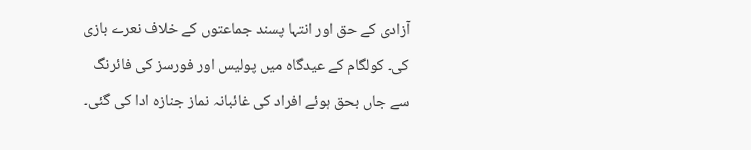آزادی کے حق اور انتہا پسند جماعتوں کے خلاف نعرے بازی کی۔ کولگام کے عیدگاہ میں پولیس اور فورسز کی فائرنگ سے جاں بحق ہوئے افراد کی غائبانہ نماز جنازہ ادا کی گئی۔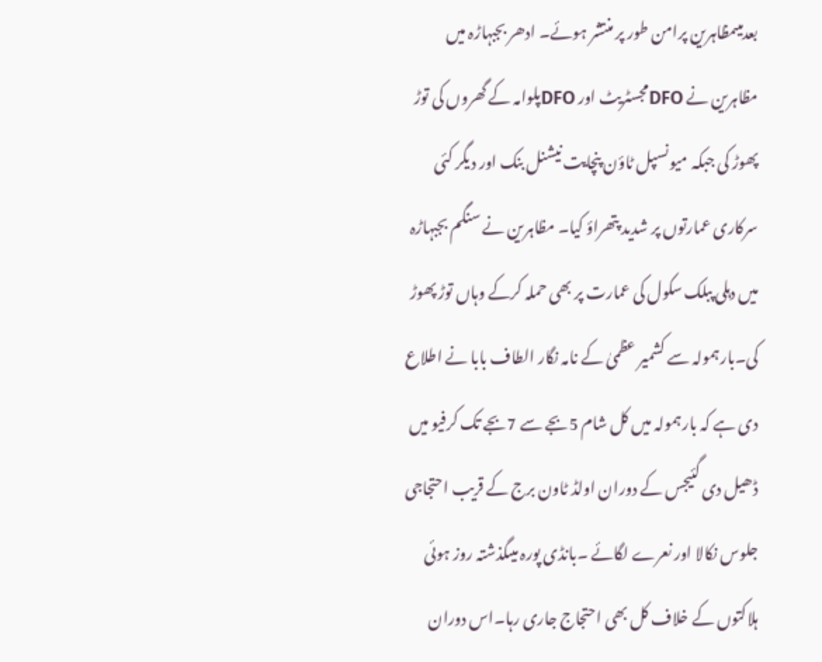بعدمیںمظاہرین پرامن طور پر منتشر ہوئے۔ ادھر بجبہاڑہ میں مظاہرین نے DFOمجسٹریٹ اور DFOپلوامہ کے گھروں کی توڑ پھوڑ کی جبکہ میونسپل ٹاؤن پنچایت نیشنل بنک اور دیگر کئی سرکاری عمارتوں پر شدید پتھراؤ کیا۔ مظاہرین نے سنگم بجبہاڑہ میں دہلی پبلک سکول کی عمارت پر بھی حملہ کرکے وہاں توڑ پھوڑ کی۔بارہمولہ سے کشمیر عظمیٰ کے نامہ نگار الطاف بابا نے اطلاع دی ہے کہ بارہمولہ میں کل شام 5بجے سے 7بجے تک کرفیو میں ڈھیل دی گئیجس کے دوران اولڈ ٹاون برج کے قریب احتجاجی جلوس نکالا اور نعرے لگائے ۔بانڈی پورہ میںگذشتہ روز ہوئی ہلاکتوں کے خلاف کل بھی احتجاج جاری رہا۔اس دوران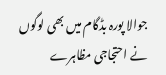جوالا پورہ بڈگام میں بھی لوگوں نے احتجاجی مظاہرے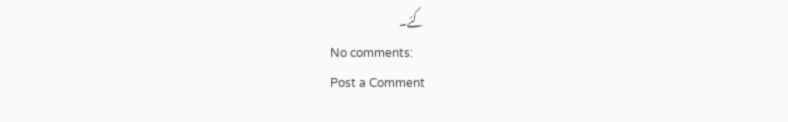کئے۔
No comments:
Post a Comment